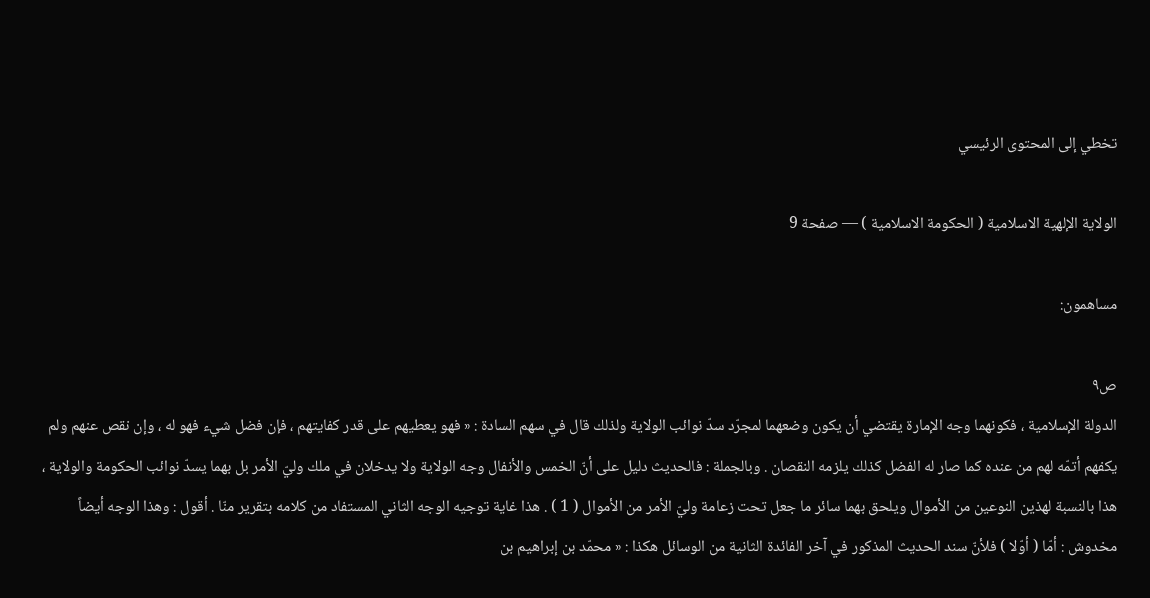تخطي إلى المحتوى الرئيسي

الولاية الإلهية الاسلامية ( الحكومة الاسلامية ) — صفحة 9

مساهمون:

ص٩
الدولة الإسلامية ، فكونهما وجه الإمارة يقتضي أن يكون وضعهما لمجرّد سدّ نوائب الولاية ولذلك قال في سهم السادة : « فهو يعطيهم على قدر كفايتهم ، فإن فضل شيء فهو له ، وإن نقص عنهم ولم يكفهم أتمّه لهم من عنده كما صار له الفضل كذلك يلزمه النقصان . وبالجملة : فالحديث دليل على أنّ الخمس والأنفال وجه الولاية ولا يدخلان في ملك وليّ الأمر بل بهما يسدّ نوائب الحكومة والولاية ، هذا بالنسبة لهذين النوعين من الأموال ويلحق بهما سائر ما جعل تحت زعامة وليّ الأمر من الأموال ( 1 ) . هذا غاية توجيه الوجه الثاني المستفاد من كلامه بتقرير منّا . أقول : وهذا الوجه أيضاً مخدوش : أمّا ( أوّلا ) فلأنّ سند الحديث المذكور في آخر الفائدة الثانية من الوسائل هكذا : « محمّد بن إبراهيم بن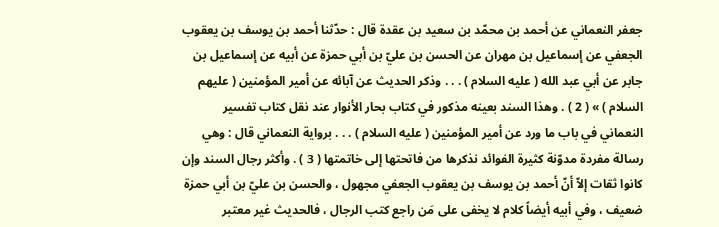جعفر النعماني عن أحمد بن محمّد بن سعيد بن عقدة قال : حدّثنا أحمد بن يوسف بن يعقوب الجعفي عن إسماعيل بن مهران عن الحسن بن عليّ بن أبي حمزة عن أبيه عن إسماعيل بن جابر عن أبي عبد الله ( عليه السلام ) . . . وذكر الحديث عن آبائه عن أمير المؤمنين ( عليهم السلام ) » ( 2 ) . وهذا السند بعينه مذكور في كتاب بحار الأنوار عند نقل كتاب تفسير النعماني في باب ما ورد عن أمير المؤمنين ( عليه السلام ) . . . برواية النعماني قال : وهي رسالة مفردة مدوّنة كثيرة الفوائد نذكرها من فاتحتها إلى خاتمتها ( 3 ) . وأكثر رجال السند وإن كانوا ثقات إلاّ أنّ أحمد بن يوسف بن يعقوب الجعفي مجهول ، والحسن بن عليّ بن أبي حمزة ضعيف ، وفي أبيه أيضاً كلام لا يخفى على مَن راجع كتب الرجال ، فالحديث غير معتبر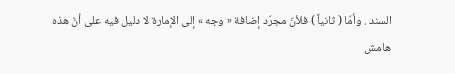السند . وأمّا ( ثانياً ) فلأنّ مجرّد إضافة « وجه » إلى الإمارة لا دليل فيه على أنّ هذه
هامش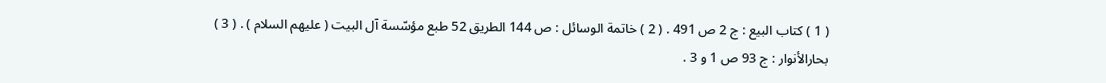( 1 ) كتاب البيع : ج 2 ص 491 . ( 2 ) خاتمة الوسائل : ص 144 الطريق 52 طبع مؤسّسة آل البيت ( عليهم السلام ) . ( 3 ) بحارالأنوار : ج 93 ص 1 و 3 .